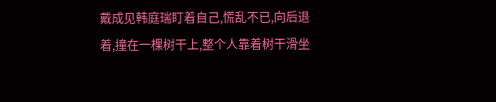戴成见韩庭瑞盯着自己,慌乱不已,向后退着,撞在一棵树干上,整个人靠着树干滑坐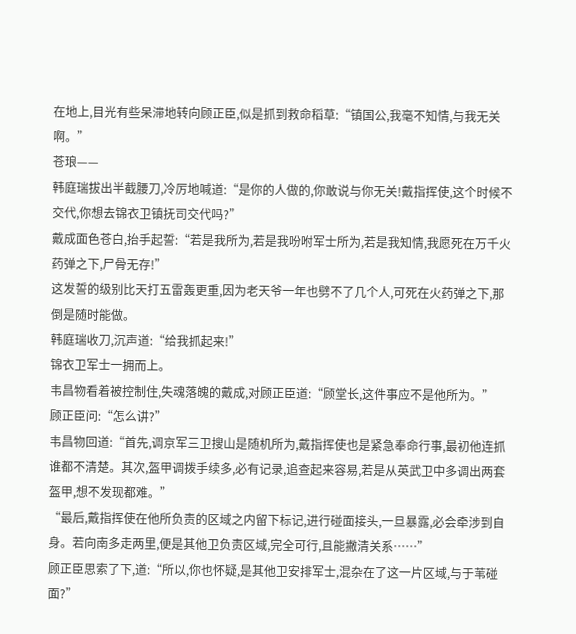在地上,目光有些呆滞地转向顾正臣,似是抓到救命稻草:“镇国公,我毫不知情,与我无关啊。”
苍琅——
韩庭瑞拔出半截腰刀,冷厉地喊道:“是你的人做的,你敢说与你无关!戴指挥使,这个时候不交代,你想去锦衣卫镇抚司交代吗?”
戴成面色苍白,抬手起誓:“若是我所为,若是我吩咐军士所为,若是我知情,我愿死在万千火药弹之下,尸骨无存!”
这发誓的级别比天打五雷轰更重,因为老天爷一年也劈不了几个人,可死在火药弹之下,那倒是随时能做。
韩庭瑞收刀,沉声道:“给我抓起来!”
锦衣卫军士一拥而上。
韦昌物看着被控制住,失魂落魄的戴成,对顾正臣道:“顾堂长,这件事应不是他所为。”
顾正臣问:“怎么讲?”
韦昌物回道:“首先,调京军三卫搜山是随机所为,戴指挥使也是紧急奉命行事,最初他连抓谁都不清楚。其次,盔甲调拨手续多,必有记录,追查起来容易,若是从英武卫中多调出两套盔甲,想不发现都难。”
“最后,戴指挥使在他所负责的区域之内留下标记,进行碰面接头,一旦暴露,必会牵涉到自身。若向南多走两里,便是其他卫负责区域,完全可行,且能撇清关系……”
顾正臣思索了下,道:“所以,你也怀疑,是其他卫安排军士,混杂在了这一片区域,与于苇碰面?”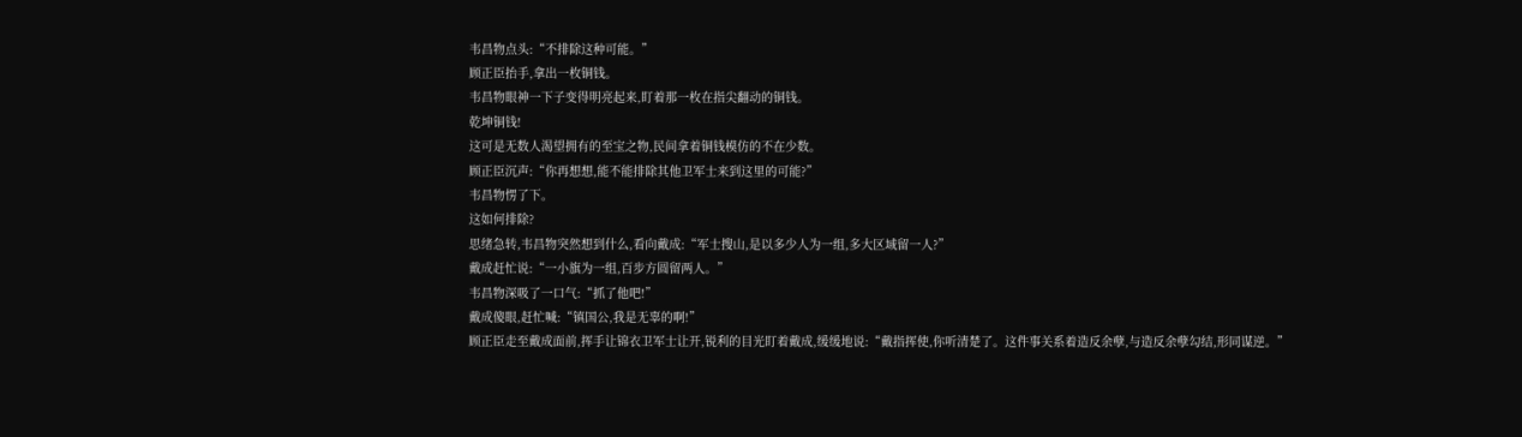韦昌物点头:“不排除这种可能。”
顾正臣抬手,拿出一枚铜钱。
韦昌物眼神一下子变得明亮起来,盯着那一枚在指尖翻动的铜钱。
乾坤铜钱!
这可是无数人渴望拥有的至宝之物,民间拿着铜钱模仿的不在少数。
顾正臣沉声:“你再想想,能不能排除其他卫军士来到这里的可能?”
韦昌物愣了下。
这如何排除?
思绪急转,韦昌物突然想到什么,看向戴成:“军士搜山,是以多少人为一组,多大区域留一人?”
戴成赶忙说:“一小旗为一组,百步方圆留两人。”
韦昌物深吸了一口气:“抓了他吧!”
戴成傻眼,赶忙喊:“镇国公,我是无辜的啊!”
顾正臣走至戴成面前,挥手让锦衣卫军士让开,锐利的目光盯着戴成,缓缓地说:“戴指挥使,你听清楚了。这件事关系着造反余孽,与造反余孽勾结,形同谋逆。”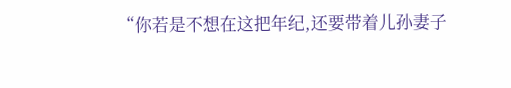“你若是不想在这把年纪,还要带着儿孙妻子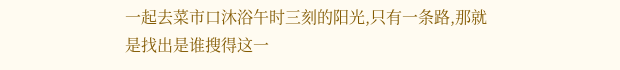一起去菜市口沐浴午时三刻的阳光,只有一条路,那就是找出是谁搜得这一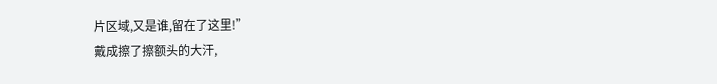片区域,又是谁,留在了这里!”
戴成擦了擦额头的大汗,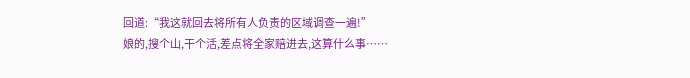回道:“我这就回去将所有人负责的区域调查一遍!”
娘的,搜个山,干个活,差点将全家赔进去,这算什么事……